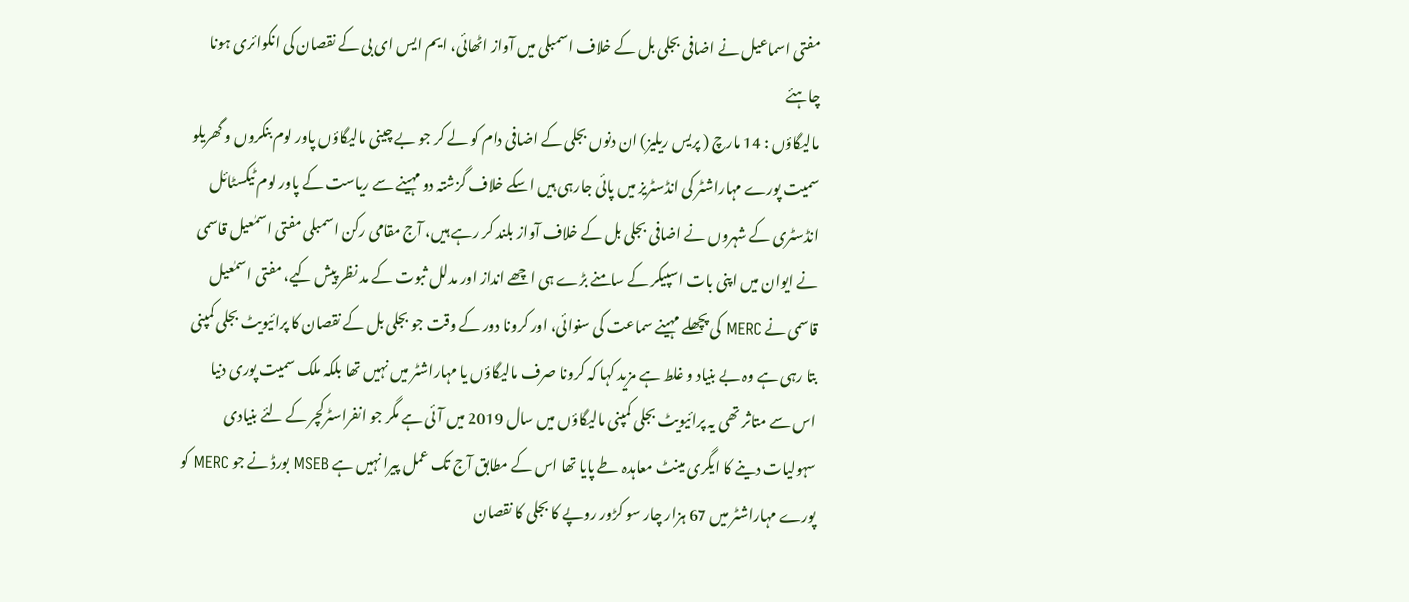مفتی اسماعیل نے اضافی بجلی بل کے خلاف اسمبلی میں آواز اٹھائی، ایم ایس ای بی کے نقصان کی انکوائری ہونا چاہئے
مالیگاؤں : 14 مارچ ( پریس ریلیز) ان دنوں بجلی کے اضافی دام کو لے کر جو بے چینی مالیگاؤں پاور لوم بنکروں و گھریلو سمیت پورے مہاراشٹر کی انڈسٹریز میں پائی جارہی ہیں اسکے خلاف گزشتہ دو مہینے سے ریاست کے پاور لوم ٹیکسٹائل انڈسٹری کے شہروں نے اضافی بجلی بل کے خلاف آواز بلند کر رہے ہیں، آج مقامی رکن اسمبلی مفتی اسمٰعیل قاسمی نے ایوان میں اپنی بات اسپیکر کے سامنے بڑے ہی اچھے انداز اور مدلل ثبوت کے مد نظر پیش کیے، مفتی اسمٰعیل قاسمی نے MERC کی پچھلے مہینے سماعت کی سنوائی، اور کرونا دور کے وقت جو بجلی بل کے نقصان کا پرائیویٹ بجلی کمپنی بتا رہی ہے وہ بے بنیاد و غلط ہے مزید کہا کہ کرونا صرف مالیگاؤں یا مہاراشٹر میں نہیں تھا بلکہ ملک سمیت پوری دنیا اس سے متاثر تھی یہ پرائیویٹ بجلی کمپنی مالیگاؤں میں سال 2019 میں آئی ہے مگر جو انفراسٹرکچر کے لئے بنیادی سہولیات دینے کا ایگری مینٹ معاہدہ طے پایا تھا اس کے مطابق آج تک عمل پیرا نہیں ہے MSEB بورڈ نے جو MERC کو پورے مہاراشٹر میں 67 ہزار چار سو کڑور روپے کا بجلی کا نقصان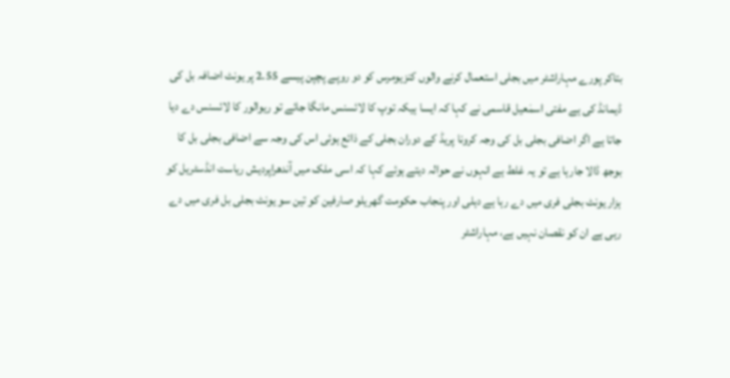بتاکر پورے مہاراشٹر میں بجلی استعمال کرنے والوں کنزیومرس کو دو روپے پچپن پیسے 2.55 پر یونٹ اضافہ بل کی ڈیمانڈ کی ہے مفتی اسمٰعیل قاسمی نے کہا کہ ایسا ہیکہ توپ کا لائسنس مانگا جائے تو ریوالور کا لائسنس دے دیا جاتا ہے اگر اضافی بجلی بل کی وجہ کرونا پریڈ کے دوران بجلی کے ذائع ہوئی اس کی وجہ سے اضافی بجلی بل کا بوجھ ڈالا جارہا ہے تو یہ غلط ہے انہوں نے حوالہ دیتے ہوئے کہا کہ اسی ملک میں آندھراپردیش ریاست انڈسٹریل کو ہزار یونٹ بجلی فری میں دے رہا ہے دہلی اور پنجاب حکومت گھریلو صارفین کو تین سو یونٹ بجلی بل فری میں دے رہی ہے ان کو نقصان نہیں ہے، مہاراشٹر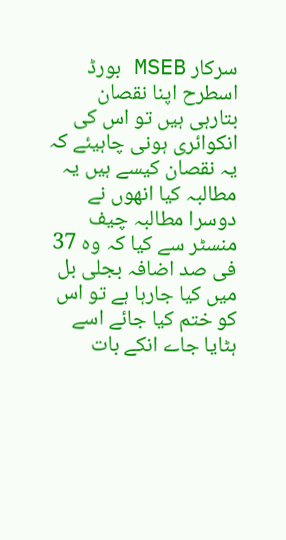سرکار MSEB بورڈ اسطرح اپنا نقصان بتارہی ہیں تو اس کی انکوائری ہونی چاہیئے کہ یہ نقصان کیسے ہیں یہ مطالبہ کیا انھوں نے دوسرا مطالبہ چیف منسٹر سے کیا کہ وہ 37 فی صد اضافہ بجلی بل میں کیا جارہا ہے تو اس کو ختم کیا جائے اسے ہٹایا جاے انکے بات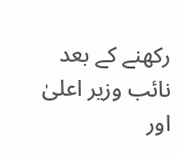رکھنے کے بعد نائب وزیر اعلیٰ اور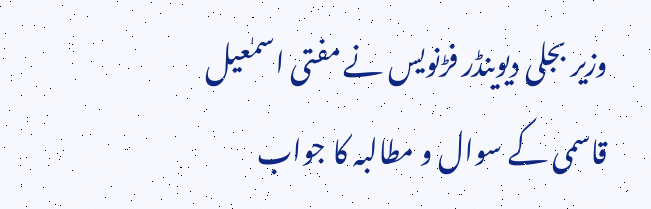وزیر بجلی دیوینڈر فڑنویس نے مفتی اسمٰعیل قاسمی کے سوال و مطالبہ کا جواب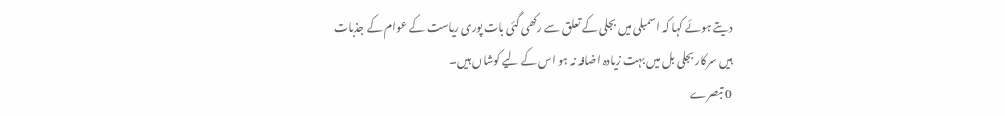دیتے ہوئے کہا کہ اسمبلی میں بجلی کے تعلق سے رکھی گئی بات پوری ریاست کے عوام کے جذبات ہیں سرکار بجلی بل میں بہت زیادہ اضافہ نہ ہو اس کے لیے کوشاں ہیں۔
0 تبصرے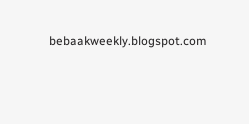bebaakweekly.blogspot.com